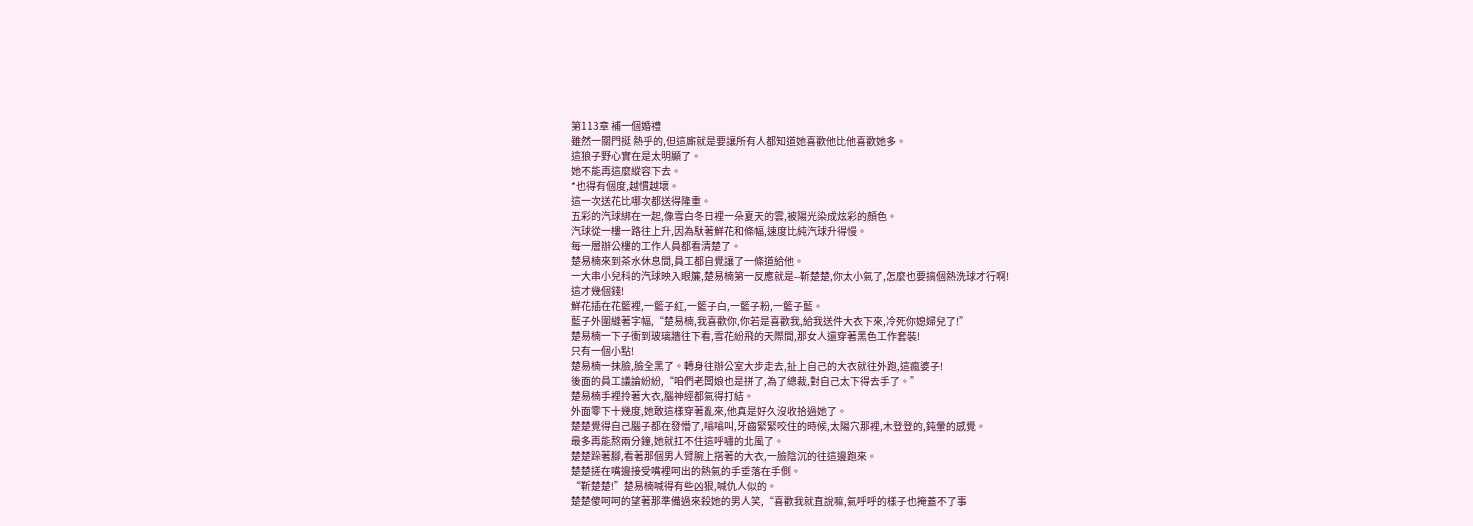第113章 補一個婚禮
雖然一關門挺 熱乎的,但這廝就是要讓所有人都知道她喜歡他比他喜歡她多。
這狼子野心實在是太明顯了。
她不能再這麼縱容下去。
*也得有個度,越慣越壞。
這一次送花比哪次都送得隆重。
五彩的汽球綁在一起,像雪白冬日裡一朵夏天的雲,被陽光染成炫彩的顏色。
汽球從一樓一路往上升,因為馱著鮮花和條幅,速度比純汽球升得慢。
每一層辦公樓的工作人員都看清楚了。
楚易楠來到茶水休息間,員工都自覺讓了一條道給他。
一大串小兒科的汽球映入眼簾,楚易楠第一反應就是--靳楚楚,你太小氣了,怎麼也要搞個熱洗球才行啊!
這才幾個錢!
鮮花插在花籃裡,一籃子紅,一籃子白,一籃子粉,一籃子藍。
藍子外圍縫著字幅,“楚易楠,我喜歡你,你若是喜歡我,給我送件大衣下來,冷死你媳婦兒了!”
楚易楠一下子衝到玻璃牆往下看,雪花紛飛的天際間,那女人還穿著黑色工作套裝!
只有一個小點!
楚易楠一抹臉,臉全黑了。轉身往辦公室大步走去,扯上自己的大衣就往外跑,這瘋婆子!
後面的員工議論紛紛,“咱們老闆娘也是拼了,為了總裁,對自己太下得去手了。”
楚易楠手裡拎著大衣,腦神經都氣得打結。
外面零下十幾度,她敢這樣穿著亂來,他真是好久沒收拾過她了。
楚楚覺得自己腦子都在發懵了,嗡嗡叫,牙齒緊緊咬住的時候,太陽穴那裡,木登登的,鈍暈的感覺。
最多再能熬兩分鐘,她就扛不住這呼嘯的北風了。
楚楚跺著腳,看著那個男人臂腕上搭著的大衣,一臉陰沉的往這邊跑來。
楚楚搓在嘴邊接受嘴裡呵出的熱氣的手垂落在手側。
“靳楚楚!”楚易楠喊得有些凶狠,喊仇人似的。
楚楚傻呵呵的望著那準備過來殺她的男人笑,“喜歡我就直說嘛,氣呼呼的樣子也掩蓋不了事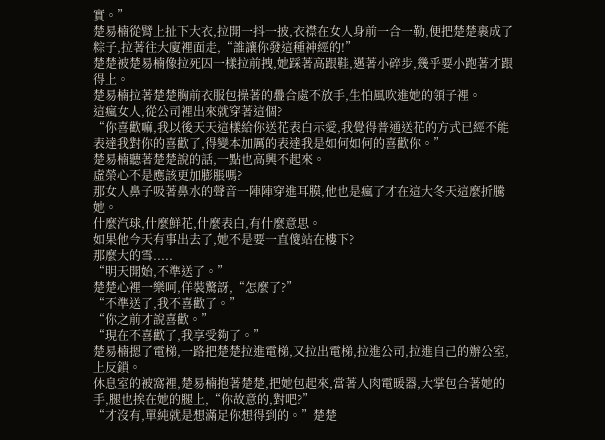實。”
楚易楠從臂上扯下大衣,拉開一抖一披,衣襟在女人身前一合一勒,便把楚楚裹成了粽子,拉著往大廈裡面走,“誰讓你發這種神經的!”
楚楚被楚易楠像拉死囚一樣拉前拽,她踩著高跟鞋,邁著小碎步,幾乎要小跑著才跟得上。
楚易楠拉著楚楚胸前衣服包操著的疊合處不放手,生怕風吹進她的領子裡。
這瘋女人,從公司裡出來就穿著這個?
“你喜歡嘛,我以後天天這樣給你送花表白示愛,我覺得普通送花的方式已經不能表達我對你的喜歡了,得變本加厲的表達我是如何如何的喜歡你。”
楚易楠聽著楚楚說的話,一點也高興不起來。
虛榮心不是應該更加膨脹嗎?
那女人鼻子吸著鼻水的聲音一陣陣穿進耳膜,他也是瘋了才在這大冬天這麼折騰她。
什麼汽球,什麼鮮花,什麼表白,有什麼意思。
如果他今天有事出去了,她不是要一直傻站在樓下?
那麼大的雪.....
“明天開始,不準送了。”
楚楚心裡一樂呵,佯裝驚訝,“怎麼了?”
“不準送了,我不喜歡了。”
“你之前才說喜歡。”
“現在不喜歡了,我享受夠了。”
楚易楠摁了電梯,一路把楚楚拉進電梯,又拉出電梯,拉進公司,拉進自己的辦公室,上反鎖。
休息室的被窩裡,楚易楠抱著楚楚,把她包起來,當著人肉電暖器,大掌包合著她的手,腿也挨在她的腿上,“你故意的,對吧?”
“才沒有,單純就是想滿足你想得到的。”楚楚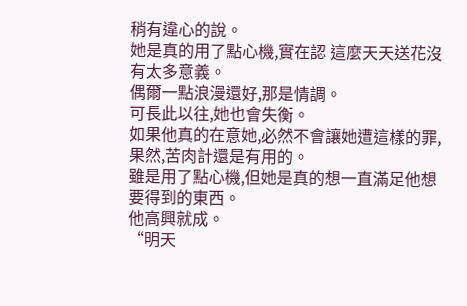稍有違心的說。
她是真的用了點心機,實在認 這麼天天送花沒有太多意義。
偶爾一點浪漫還好,那是情調。
可長此以往,她也會失衡。
如果他真的在意她,必然不會讓她遭這樣的罪,果然,苦肉計還是有用的。
雖是用了點心機,但她是真的想一直滿足他想要得到的東西。
他高興就成。
“明天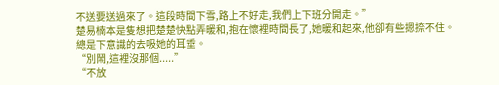不送要送過來了。這段時間下雪,路上不好走,我們上下班分開走。”
楚易楠本是隻想把楚楚快點弄暖和,抱在懷裡時間長了,她暖和起來,他卻有些摁捺不住。
總是下意識的去吸她的耳垂。
“別鬧,這裡沒那個.....”
“不放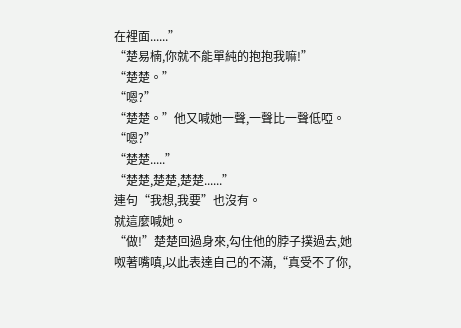在裡面......”
“楚易楠,你就不能單純的抱抱我嘛!”
“楚楚。”
“嗯?”
“楚楚。”他又喊她一聲,一聲比一聲低啞。
“嗯?”
“楚楚.....”
“楚楚,楚楚,楚楚......”
連句“我想,我要”也沒有。
就這麼喊她。
“做!”楚楚回過身來,勾住他的脖子撲過去,她呶著嘴嗔,以此表達自己的不滿,“真受不了你,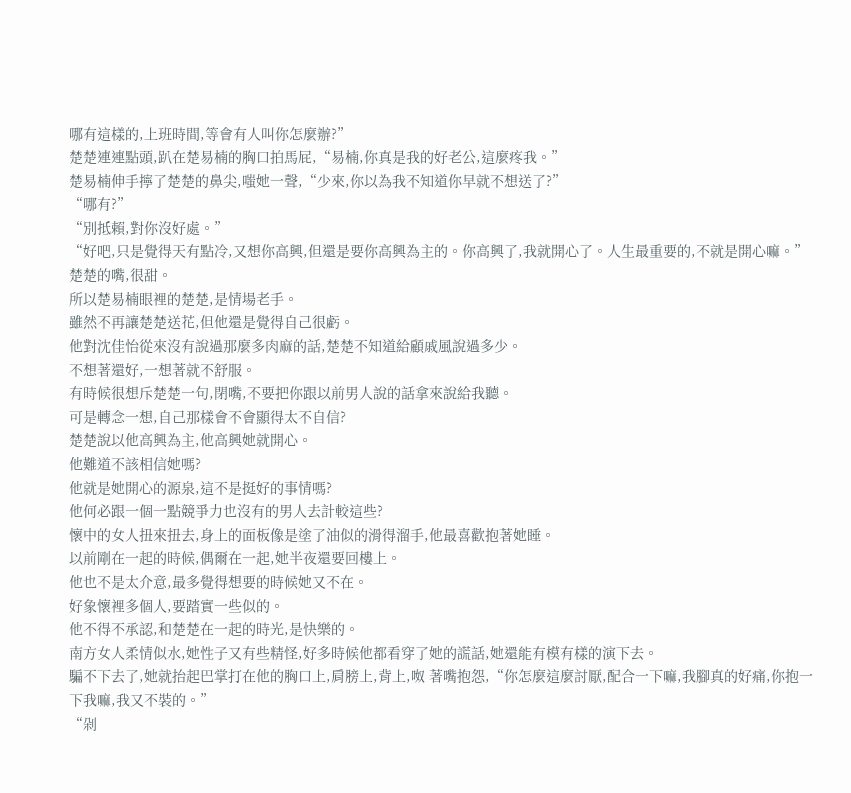哪有這樣的,上班時間,等會有人叫你怎麼辦?”
楚楚連連點頭,趴在楚易楠的胸口拍馬屁,“易楠,你真是我的好老公,這麼疼我。”
楚易楠伸手擰了楚楚的鼻尖,嗤她一聲,“少來,你以為我不知道你早就不想送了?”
“哪有?”
“別抵賴,對你沒好處。”
“好吧,只是覺得天有點冷,又想你高興,但還是要你高興為主的。你高興了,我就開心了。人生最重要的,不就是開心嘛。”
楚楚的嘴,很甜。
所以楚易楠眼裡的楚楚,是情場老手。
雖然不再讓楚楚送花,但他還是覺得自己很虧。
他對沈佳怡從來沒有說過那麼多肉麻的話,楚楚不知道給顧戚風說過多少。
不想著還好,一想著就不舒服。
有時候很想斥楚楚一句,閉嘴,不要把你跟以前男人說的話拿來說給我聽。
可是轉念一想,自己那樣會不會顯得太不自信?
楚楚說以他高興為主,他高興她就開心。
他難道不該相信她嗎?
他就是她開心的源泉,這不是挺好的事情嗎?
他何必跟一個一點競爭力也沒有的男人去計較這些?
懷中的女人扭來扭去,身上的面板像是塗了油似的滑得溜手,他最喜歡抱著她睡。
以前剛在一起的時候,偶爾在一起,她半夜還要回樓上。
他也不是太介意,最多覺得想要的時候她又不在。
好象懷裡多個人,要踏實一些似的。
他不得不承認,和楚楚在一起的時光,是快樂的。
南方女人柔情似水,她性子又有些精怪,好多時候他都看穿了她的謊話,她還能有模有樣的演下去。
騙不下去了,她就抬起巴掌打在他的胸口上,肩膀上,背上,呶 著嘴抱怨,“你怎麼這麼討厭,配合一下嘛,我腳真的好痛,你抱一下我嘛,我又不裝的。”
“剁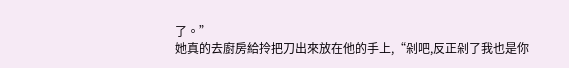了。”
她真的去廚房給拎把刀出來放在他的手上,“剁吧,反正剁了我也是你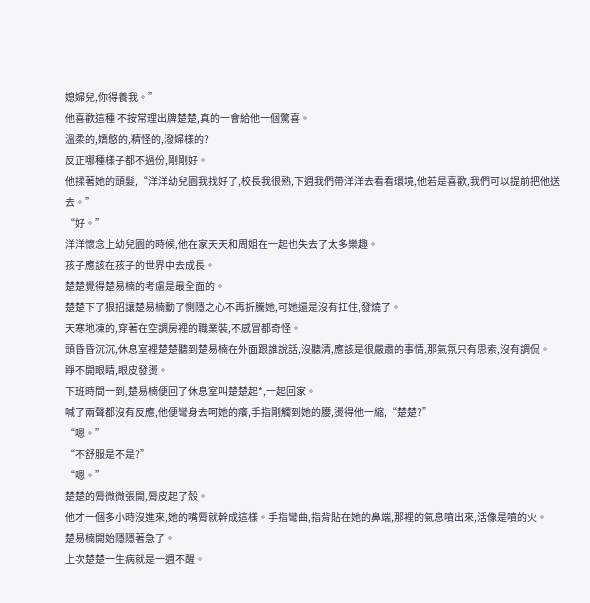媳婦兒,你得養我。”
他喜歡這種 不按常理出牌楚楚,真的一會給他一個驚喜。
溫柔的,嬌憨的,精怪的,潑婦樣的?
反正哪種樣子都不過份,剛剛好。
他揉著她的頭髮,“洋洋幼兒園我找好了,校長我很熟,下週我們帶洋洋去看看環境,他若是喜歡,我們可以提前把他送去。”
“好。”
洋洋懷念上幼兒園的時候,他在家天天和周姐在一起也失去了太多樂趣。
孩子應該在孩子的世界中去成長。
楚楚覺得楚易楠的考慮是最全面的。
楚楚下了狠招讓楚易楠動了惻隱之心不再折騰她,可她還是沒有扛住,發燒了。
天寒地凍的,穿著在空調房裡的職業裝,不感冒都奇怪。
頭昏昏沉沉,休息室裡楚楚聽到楚易楠在外面跟誰說話,沒聽清,應該是很嚴肅的事情,那氣氛只有思索,沒有調侃。
睜不開眼睛,眼皮發燙。
下班時間一到,楚易楠便回了休息室叫楚楚起*,一起回家。
喊了兩聲都沒有反應,他便彎身去呵她的癢,手指剛觸到她的腰,燙得他一縮,“楚楚?”
“嗯。”
“不舒服是不是?”
“嗯。”
楚楚的脣微微張開,脣皮起了殼。
他才一個多小時沒進來,她的嘴脣就幹成這樣。手指彎曲,指背貼在她的鼻端,那裡的氣息噴出來,活像是噴的火。
楚易楠開始隱隱著急了。
上次楚楚一生病就是一週不醒。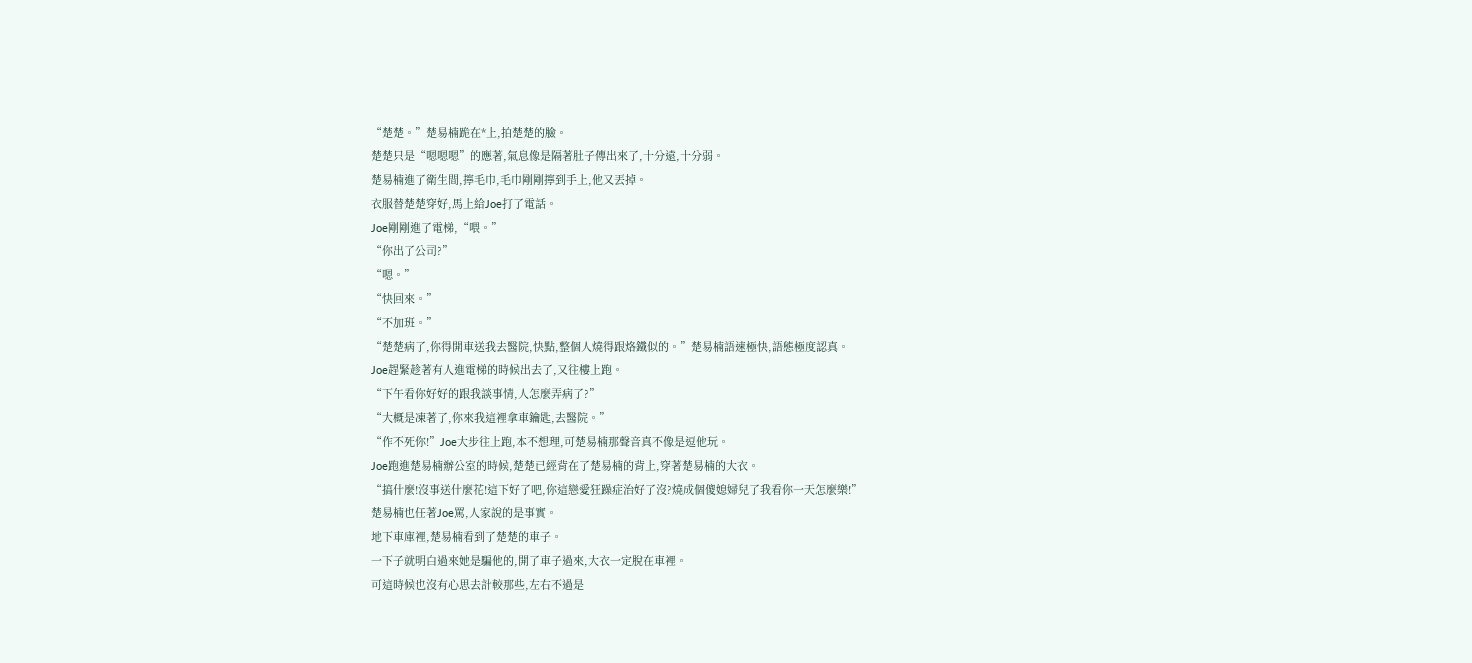“楚楚。”楚易楠跪在*上,拍楚楚的臉。
楚楚只是“嗯嗯嗯”的應著,氣息像是隔著肚子傳出來了,十分遠,十分弱。
楚易楠進了衛生間,擰毛巾,毛巾剛剛擰到手上,他又丟掉。
衣服替楚楚穿好,馬上給Joe打了電話。
Joe剛剛進了電梯,“喂。”
“你出了公司?”
“嗯。”
“快回來。”
“不加班。”
“楚楚病了,你得開車送我去醫院,快點,整個人燒得跟烙鐵似的。”楚易楠語速極快,語態極度認真。
Joe趕緊趁著有人進電梯的時候出去了,又往樓上跑。
“下午看你好好的跟我談事情,人怎麼弄病了?”
“大概是凍著了,你來我這裡拿車鑰匙,去醫院。”
“作不死你!”Joe大步往上跑,本不想理,可楚易楠那聲音真不像是逗他玩。
Joe跑進楚易楠辦公室的時候,楚楚已經背在了楚易楠的背上,穿著楚易楠的大衣。
“搞什麼!沒事送什麼花!這下好了吧,你這戀愛狂躁症治好了沒?燒成個傻媳婦兒了我看你一天怎麼樂!”
楚易楠也任著Joe罵,人家說的是事實。
地下車庫裡,楚易楠看到了楚楚的車子。
一下子就明白過來她是騙他的,開了車子過來,大衣一定脫在車裡。
可這時候也沒有心思去計較那些,左右不過是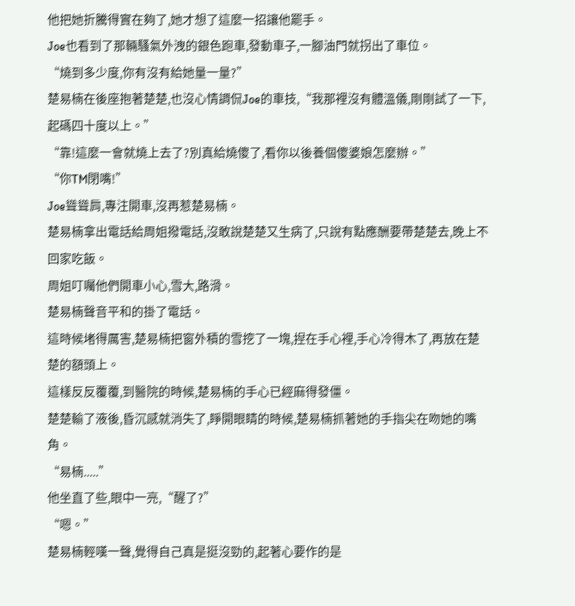他把她折騰得實在夠了,她才想了這麼一招讓他罷手。
Joe也看到了那輛騷氣外洩的銀色跑車,發動車子,一腳油門就拐出了車位。
“燒到多少度,你有沒有給她量一量?”
楚易楠在後座抱著楚楚,也沒心情調侃Joe的車技,“我那裡沒有體溫儀,剛剛試了一下,起碼四十度以上。”
“靠!這麼一會就燒上去了?別真給燒傻了,看你以後養個傻婆娘怎麼辦。”
“你TM閉嘴!”
Joe聳聳肩,專注開車,沒再惹楚易楠。
楚易楠拿出電話給周姐撥電話,沒敢說楚楚又生病了,只說有點應酬要帶楚楚去,晚上不回家吃飯。
周姐叮囑他們開車小心,雪大,路滑。
楚易楠聲音平和的掛了電話。
這時候堵得厲害,楚易楠把窗外積的雪挖了一塊,捏在手心裡,手心冷得木了,再放在楚楚的額頭上。
這樣反反覆覆,到醫院的時候,楚易楠的手心已經麻得發僵。
楚楚輸了液後,昏沉感就消失了,睜開眼睛的時候,楚易楠抓著她的手指尖在吻她的嘴角。
“易楠.....”
他坐直了些,眼中一亮,“醒了?”
“嗯。”
楚易楠輕嘆一聲,覺得自己真是挺沒勁的,起著心要作的是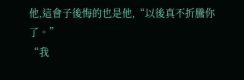他,這會子後悔的也是他,“以後真不折騰你了。”
“我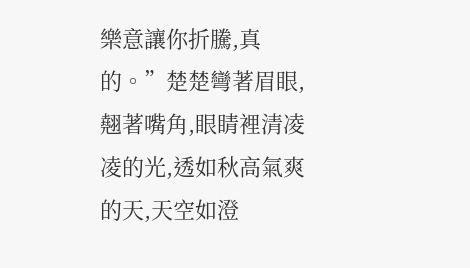樂意讓你折騰,真的。”楚楚彎著眉眼,翹著嘴角,眼睛裡清凌凌的光,透如秋高氣爽的天,天空如澄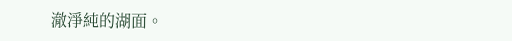澈淨純的湖面。